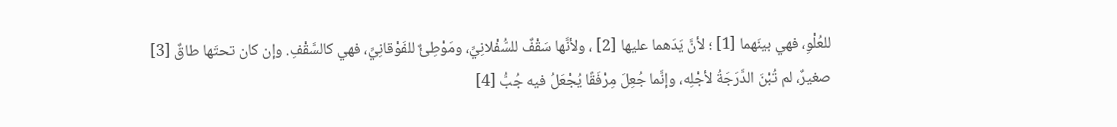للعُلْوِ، فهي بينَهما [1] ؛ لأنَّ يَدَهما عليها [2] ، ولأنَّها سَقْفٌ للسُّفْلانِيِّ، ومَوْطِئٌ للفَوْقانِيِّ، فهي كالسَّقْفِ. وإن كان تحتَها طاقٌ [3] صغيرٌ، لم تُبْنَ الدَّرَجَةُ لأجْلِه، وإنَّما جُعِلَ مِرْفَقًا يُجْعَلُ فيه جُبُّ [4]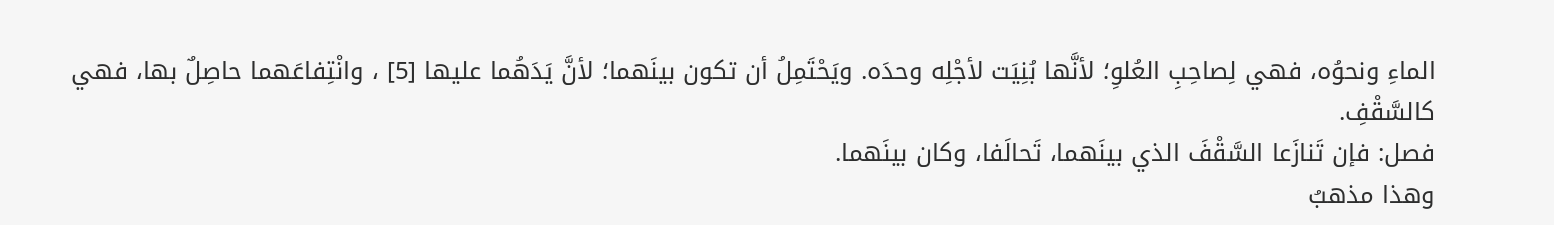الماءِ ونحوُه، فهي لِصاحِبِ العُلوِ؛ لأنَّها بُنِيَت لأجْلِه وحدَه. ويَحْتَمِلُ أن تكون بينَهما؛ لأنَّ يَدَهُما عليها [5] ، وانْتِفاعَهما حاصِلٌ بها، فهي كالسَّقْفِ.
فصل: فإن تَنازَعا السَّقْفَ الذي بينَهما، تَحالَفا، وكان بينَهما.
وهذا مذهبُ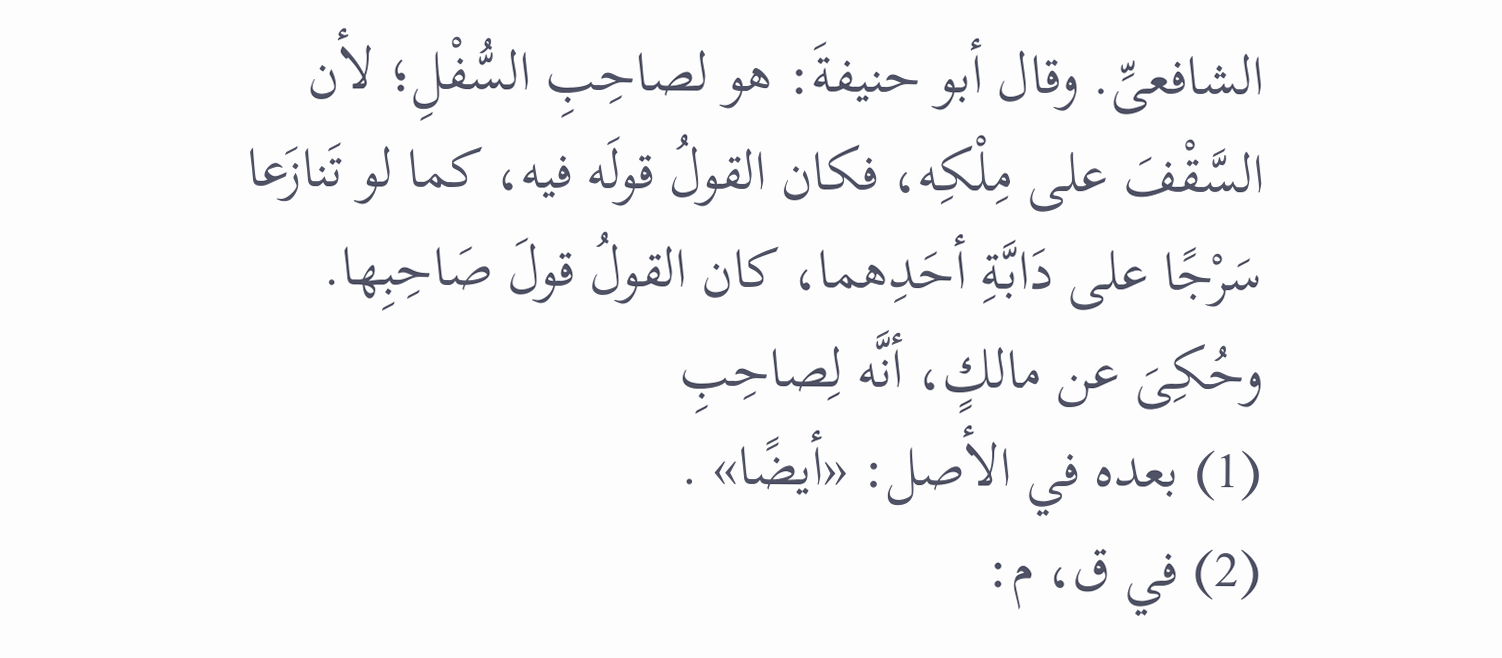الشافعىِّ. وقال أبو حنيفةَ: هو لصاحِبِ السُّفْلِ؛ لأن السَّقْفَ على مِلْكِه، فكان القولُ قولَه فيه، كما لو تَنازَعا سَرْجًا على دَابَّةِ أحَدِهما، كان القولُ قولَ صَاحِبِها. وحُكِىَ عن مالكٍ، أنَّه لِصاحِبِ
(1) بعده في الأصل: «أيضًا» .
(2) في ق، م: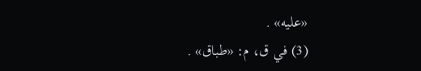«عليه» .
(3) في ق، م: «طباق» .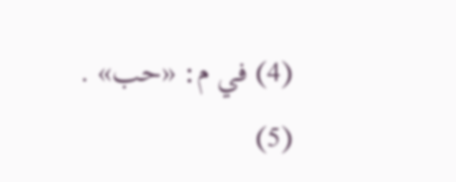(4) في م: «حب» .
(5)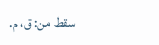سقط من: ق، م.